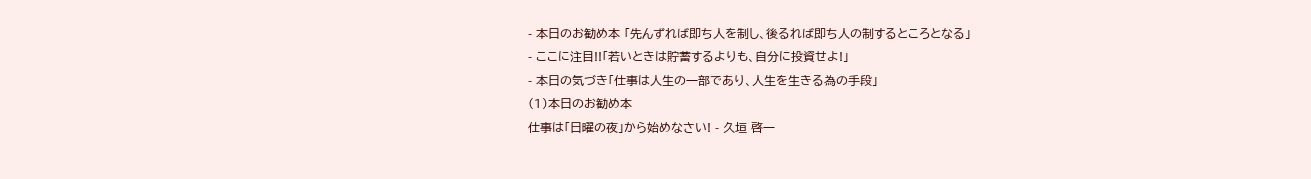- 本日のお勧め本 「先んずれば即ち人を制し、後るれば即ち人の制するところとなる」
- ここに注目!!「若いときは貯蓄するよりも、自分に投資せよ!」
- 本日の気づき「仕事は人生の一部であり、人生を生きる為の手段」
(1)本日のお勧め本
仕事は「日曜の夜」から始めなさい! - 久垣 啓一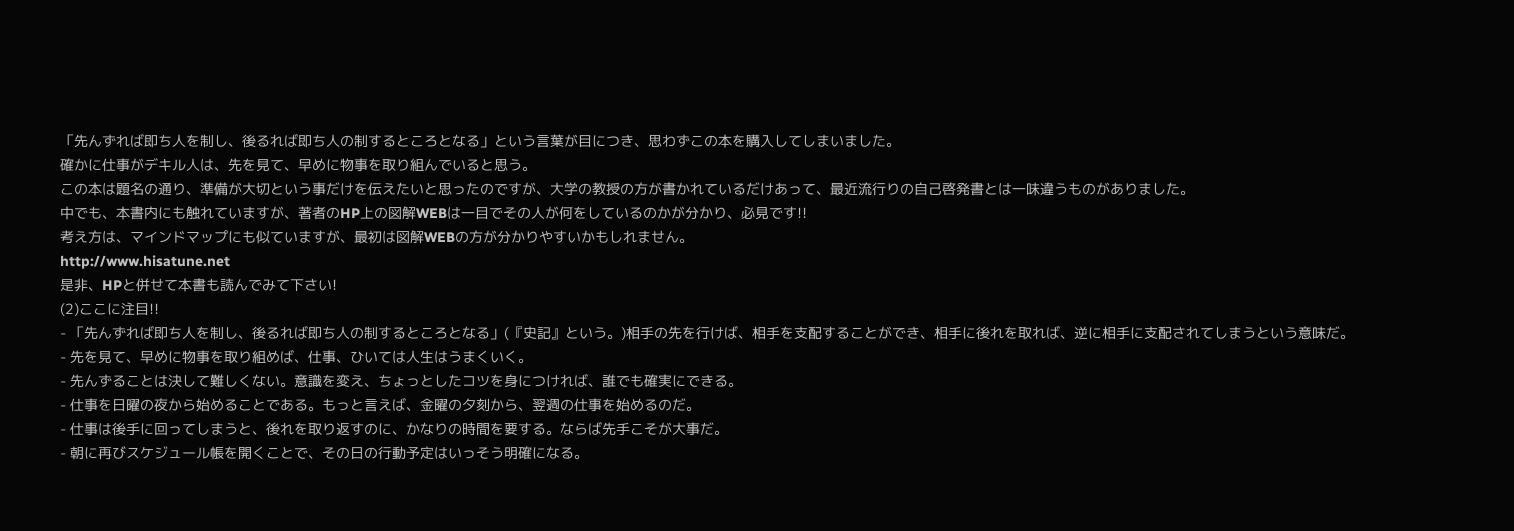「先んずれば即ち人を制し、後るれば即ち人の制するところとなる」という言葉が目につき、思わずこの本を購入してしまいました。
確かに仕事がデキル人は、先を見て、早めに物事を取り組んでいると思う。
この本は題名の通り、準備が大切という事だけを伝えたいと思ったのですが、大学の教授の方が書かれているだけあって、最近流行りの自己啓発書とは一味違うものがありました。
中でも、本書内にも触れていますが、著者のHP上の図解WEBは一目でその人が何をしているのかが分かり、必見です!!
考え方は、マインドマップにも似ていますが、最初は図解WEBの方が分かりやすいかもしれません。
http://www.hisatune.net
是非、HPと併せて本書も読んでみて下さい!
(2)ここに注目!!
- 「先んずれば即ち人を制し、後るれば即ち人の制するところとなる」(『史記』という。)相手の先を行けば、相手を支配することができ、相手に後れを取れば、逆に相手に支配されてしまうという意味だ。
- 先を見て、早めに物事を取り組めば、仕事、ひいては人生はうまくいく。
- 先んずることは決して難しくない。意識を変え、ちょっとしたコツを身につければ、誰でも確実にできる。
- 仕事を日曜の夜から始めることである。もっと言えば、金曜の夕刻から、翌週の仕事を始めるのだ。
- 仕事は後手に回ってしまうと、後れを取り返すのに、かなりの時間を要する。ならば先手こそが大事だ。
- 朝に再びスケジュール帳を開くことで、その日の行動予定はいっそう明確になる。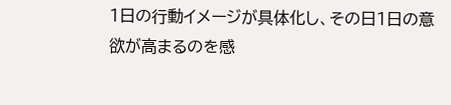1日の行動イメージが具体化し、その日1日の意欲が高まるのを感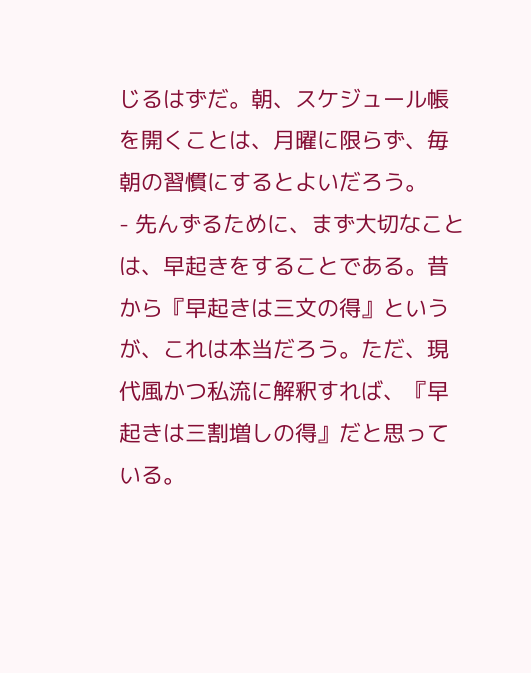じるはずだ。朝、スケジュール帳を開くことは、月曜に限らず、毎朝の習慣にするとよいだろう。
- 先んずるために、まず大切なことは、早起きをすることである。昔から『早起きは三文の得』というが、これは本当だろう。ただ、現代風かつ私流に解釈すれば、『早起きは三割増しの得』だと思っている。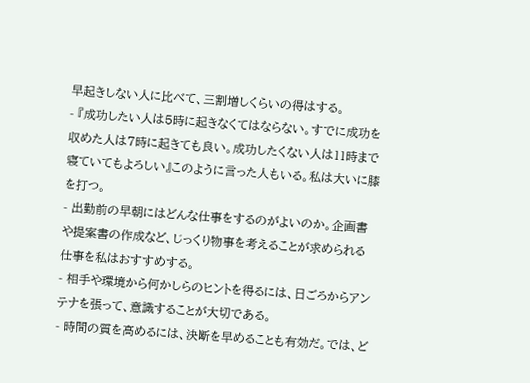早起きしない人に比べて、三割増しくらいの得はする。
- 『成功したい人は5時に起きなくてはならない。すでに成功を収めた人は7時に起きても良い。成功したくない人は11時まで寝ていてもよろしい』このように言った人もいる。私は大いに膝を打つ。
- 出勤前の早朝にはどんな仕事をするのがよいのか。企画書や提案書の作成など、じっくり物事を考えることが求められる仕事を私はおすすめする。
- 相手や環境から何かしらのヒントを得るには、日ごろからアンテナを張って、意識することが大切である。
- 時間の質を高めるには、決断を早めることも有効だ。では、ど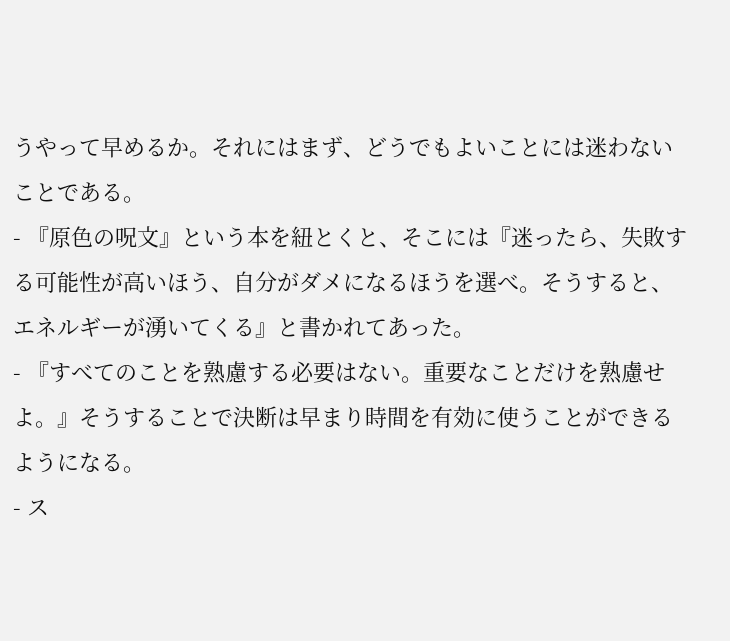うやって早めるか。それにはまず、どうでもよいことには迷わないことである。
- 『原色の呪文』という本を紐とくと、そこには『迷ったら、失敗する可能性が高いほう、自分がダメになるほうを選べ。そうすると、エネルギーが湧いてくる』と書かれてあった。
- 『すべてのことを熟慮する必要はない。重要なことだけを熟慮せよ。』そうすることで決断は早まり時間を有効に使うことができるようになる。
- ス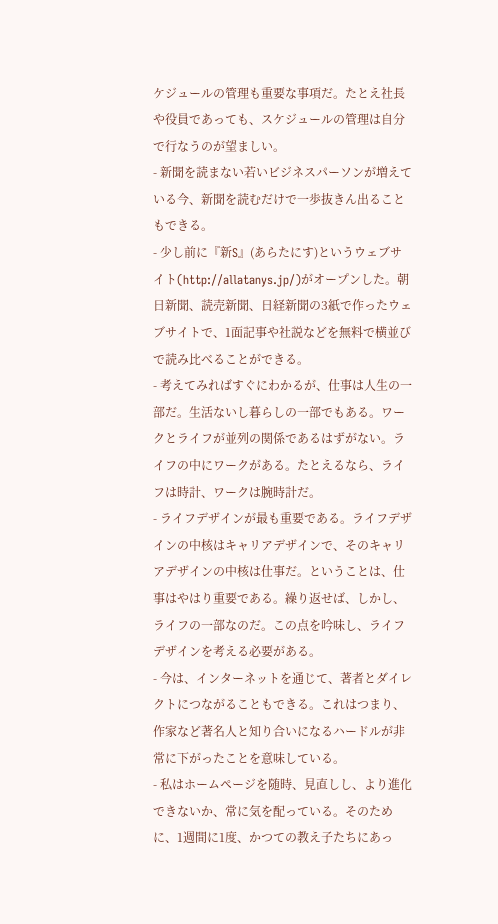ケジュールの管理も重要な事項だ。たとえ社長や役員であっても、スケジュールの管理は自分で行なうのが望ましい。
- 新聞を読まない若いビジネスパーソンが増えている今、新聞を読むだけで一歩抜きん出ることもできる。
- 少し前に『新S』(あらたにす)というウェブサイト(http://allatanys.jp/)がオープンした。朝日新聞、読売新聞、日経新聞の3紙で作ったウェブサイトで、1面記事や社説などを無料で横並びで読み比べることができる。
- 考えてみればすぐにわかるが、仕事は人生の一部だ。生活ないし暮らしの一部でもある。ワークとライフが並列の関係であるはずがない。ライフの中にワークがある。たとえるなら、ライフは時計、ワークは腕時計だ。
- ライフデザインが最も重要である。ライフデザインの中核はキャリアデザインで、そのキャリアデザインの中核は仕事だ。ということは、仕事はやはり重要である。繰り返せば、しかし、ライフの一部なのだ。この点を吟味し、ライフデザインを考える必要がある。
- 今は、インターネットを通じて、著者とダイレクトにつながることもできる。これはつまり、作家など著名人と知り合いになるハードルが非常に下がったことを意味している。
- 私はホームページを随時、見直しし、より進化できないか、常に気を配っている。そのために、1週間に1度、かつての教え子たちにあっ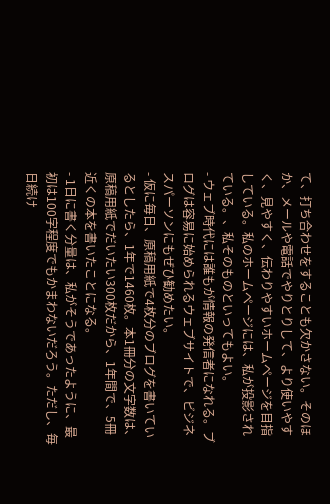て、打ち合わせをすることも欠かさない。そのほか、メールや電話でやりとりして、より使いやすく、見やすく、伝わりやすいホームページを目指している。私のホームページには、私が投影されている。、私そのものといってもよい。
- ウェブ時代には誰もが情報の発信者になれる。ブログは容易に始められるウェブサイトで、ビジネスパーソンにもぜひ勧めたい。
- 仮に毎日、原稿用紙で4枚分のブログを書いているとしたら、1年で1460枚。本1冊分の文字数は、原稿用紙でだいたい300枚だから、1年間で、5冊近くの本を書いたことになる。
- 1日に書く分量は、私がそうであったように、最初は100字程度でもかまわないだろう。ただし、毎日続け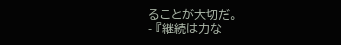ることが大切だ。
- 『継続は力な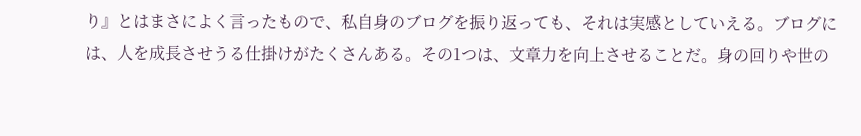り』とはまさによく言ったもので、私自身のブログを振り返っても、それは実感としていえる。ブログには、人を成長させうる仕掛けがたくさんある。その1つは、文章力を向上させることだ。身の回りや世の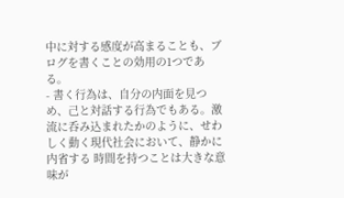中に対する感度が高まることも、ブログを書くことの効用の1つである。
- 書く行為は、自分の内面を見つめ、己と対話する行為でもある。激流に呑み込まれたかのように、せわしく動く現代社会において、静かに内省する 時間を持つことは大きな意味が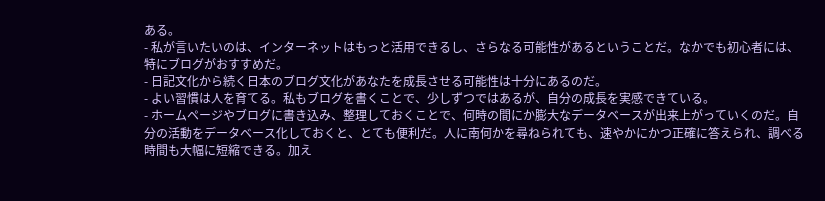ある。
- 私が言いたいのは、インターネットはもっと活用できるし、さらなる可能性があるということだ。なかでも初心者には、特にブログがおすすめだ。
- 日記文化から続く日本のブログ文化があなたを成長させる可能性は十分にあるのだ。
- よい習慣は人を育てる。私もブログを書くことで、少しずつではあるが、自分の成長を実感できている。
- ホームページやブログに書き込み、整理しておくことで、何時の間にか膨大なデータベースが出来上がっていくのだ。自分の活動をデータベース化しておくと、とても便利だ。人に南何かを尋ねられても、速やかにかつ正確に答えられ、調べる時間も大幅に短縮できる。加え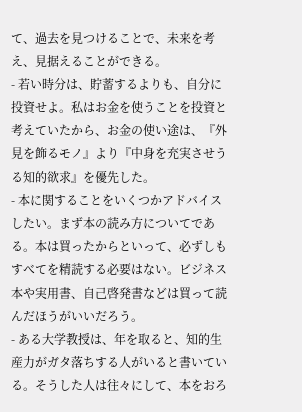て、過去を見つけることで、未来を考え、見据えることができる。
- 若い時分は、貯蓄するよりも、自分に投資せよ。私はお金を使うことを投資と考えていたから、お金の使い途は、『外見を飾るモノ』より『中身を充実させうる知的欲求』を優先した。
- 本に関することをいくつかアドバイスしたい。まず本の読み方についてである。本は買ったからといって、必ずしもすべてを精読する必要はない。ビジネス本や実用書、自己啓発書などは買って読んだほうがいいだろう。
- ある大学教授は、年を取ると、知的生産力がガタ落ちする人がいると書いている。そうした人は往々にして、本をおろ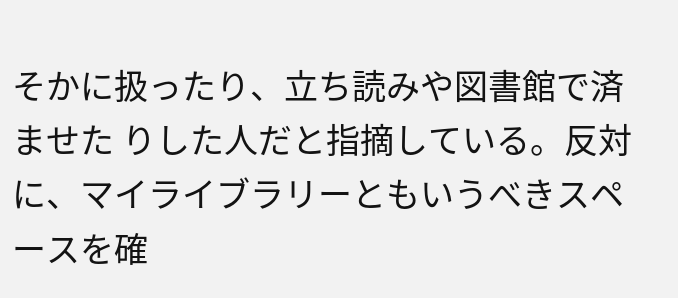そかに扱ったり、立ち読みや図書館で済ませた りした人だと指摘している。反対に、マイライブラリーともいうべきスペースを確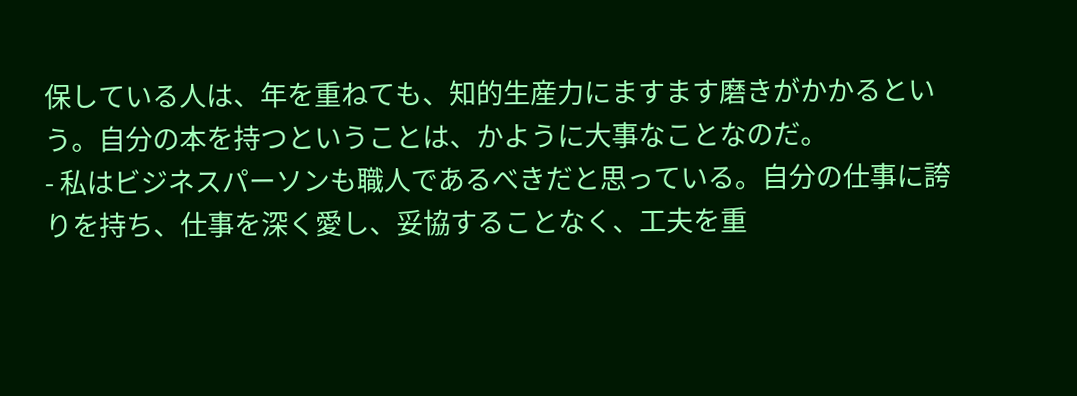保している人は、年を重ねても、知的生産力にますます磨きがかかるという。自分の本を持つということは、かように大事なことなのだ。
- 私はビジネスパーソンも職人であるべきだと思っている。自分の仕事に誇りを持ち、仕事を深く愛し、妥協することなく、工夫を重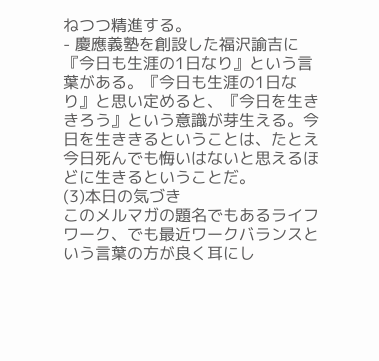ねつつ精進する。
- 慶應義塾を創設した福沢諭吉に『今日も生涯の1日なり』という言葉がある。『今日も生涯の1日なり』と思い定めると、『今日を生ききろう』という意識が芽生える。今日を生ききるということは、たとえ今日死んでも悔いはないと思えるほどに生きるということだ。
(3)本日の気づき
このメルマガの題名でもあるライフワーク、でも最近ワークバランスという言葉の方が良く耳にし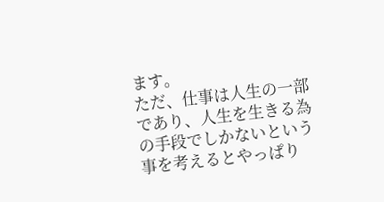ます。
ただ、仕事は人生の一部であり、人生を生きる為の手段でしかないという事を考えるとやっぱり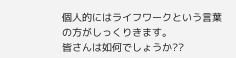個人的にはライフワークという言葉の方がしっくりきます。
皆さんは如何でしょうか??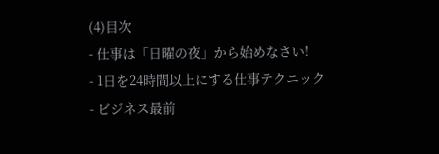(4)目次
- 仕事は「日曜の夜」から始めなさい!
- 1日を24時間以上にする仕事テクニック
- ビジネス最前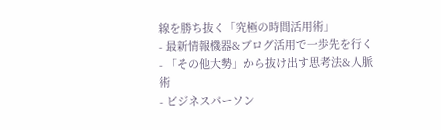線を勝ち抜く「究極の時間活用術」
- 最新情報機器&ブログ活用で一歩先を行く
- 「その他大勢」から抜け出す思考法&人脈術
- ビジネスパーソン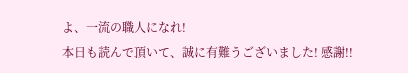よ、一流の職人になれ!
本日も読んで頂いて、誠に有難うございました! 感謝!!